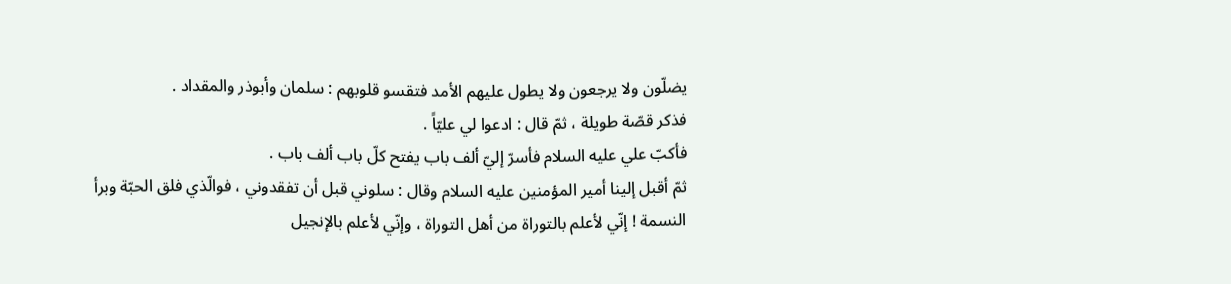يضلّون ولا يرجعون ولا يطول عليهم الأمد فتقسو قلوبهم : سلمان وأبوذر والمقداد .
فذكر قصّة طويلة ، ثمّ قال : ادعوا لي عليّاً .
فأكبّ علي عليه السلام فأسرّ إليّ ألف باب يفتح كلّ باب ألف باب .
ثمّ أقبل إلينا أمير المؤمنين عليه السلام وقال : سلوني قبل أن تفقدوني ، فوالّذي فلق الحبّة وبرأ النسمة ! إنّي لأعلم بالتوراة من أهل التوراة ، وإنّي لأعلم بالإنجيل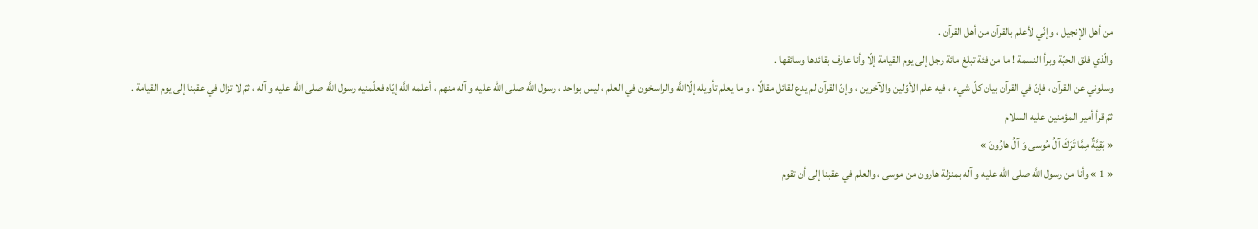من أهل الإنجيل ، وإنّي لأعلم بالقرآن من أهل القرآن .
والّذي فلق الحبّة وبرأ النسمة ! ما من فئة تبلغ مائة رجل إلى يوم القيامة إلّا وأنا عارف بقائدها وسائقها .
وسلوني عن القرآن ، فإنّ في القرآن بيان كلّ شيء ، فيه علم الأوّلين والآخرين ، وإنّ القرآن لم يدع لقائل مقالًا ، و ما يعلم تأويله إلّااللَّه والراسخون في العلم ، ليس بواحد ، رسول اللَّه صلى الله عليه و آله منهم ، أعلمه اللَّه إيّاه فعلّمنيه رسول اللَّه صلى الله عليه و آله ، ثمّ لا تزال في عقبنا إلى يوم القيامة .
ثمّ قرأ أمير المؤمنين عليه السلام
« بَقِيَّةٌ مِمَّا تَرَكَ آلُ مُوسى وَ آلُ هارُونَ »
« 1 » وأنا من رسول اللَّه صلى الله عليه و آله بمنزلة هارون من موسى ، والعلم في عقبنا إلى أن تقوم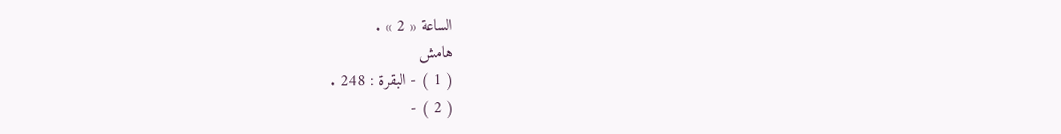الساعة « 2 » .
هامش
( 1 ) - البقرة : 248 .
( 2 ) -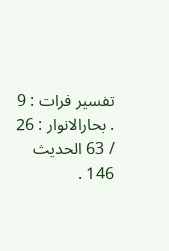تفسير فرات : 9 . بحارالانوار : 26 / 63 الحديث 146 .